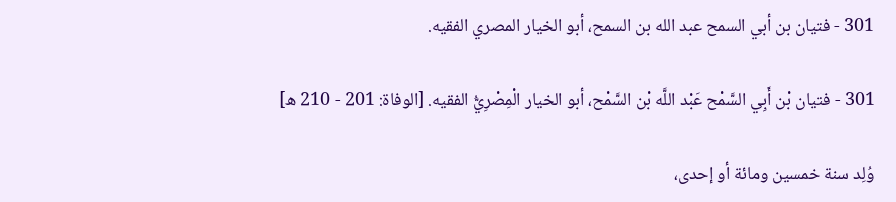301 - فتيان بن أبي السمح عبد الله بن السمح، أبو الخيار المصري الفقيه.

301 - فتيان بْن أَبِي السَّمْح عَبْد اللَّه بْن السَّمْح، أبو الخيار الْمِصْرِيُّ الفقيه. [الوفاة: 201 - 210 ه]

وُلِد سنة خمسين ومائة أو إحدى،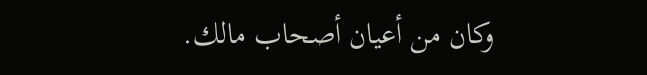وكان من أعيان أصحاب مالك.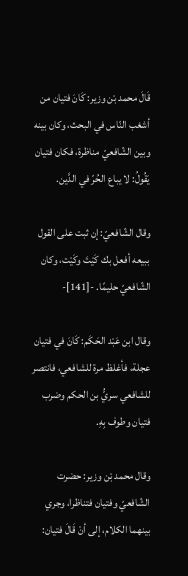قَالَ محمد بْن وزير: كَانَ فتيان من أشغب النّاس في البحث، وكان بينه وبين الشّافعيّ مناظرة، فكان فتيان يَقُولُ: لا يباع الحُرّ في الدَّين.

وقال الشّافعيّ: إن ثبت على القول ببيعه أفعل بك كَيْتَ وكَيْت، وكان الشّافعيّ حليمًا. -[141]-

وقال ابن عَبْد الحَكَم: كَانَ في فتيان عجلة، فأغلظ مرة للشافعي، فانتصر للشافعي سريُّ بن الحكم وضرب فتيان وطوف بِهِ.

وقال محمد بْن وزير: حضرت الشّافعيّ وفتيان فتناظرا، وجري بينهما الكلام، إلى أنْ قَالَ فتيان: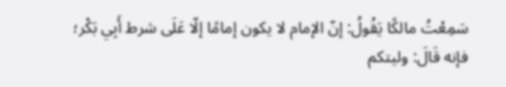سَمِعْتُ مالكًا يَقُولُ: إنّ الإمام لا يكون إمامًا إلّا عَلَى شرط أَبِي بَكْر؛ فإنه قَالَ: وليتكم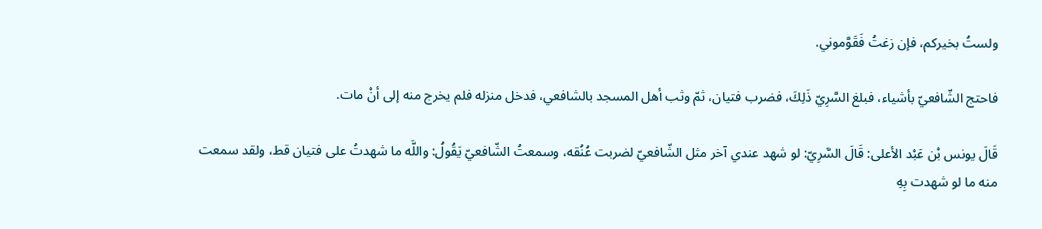ولستُ بخيركم، فإن زغتُ فَقَوَّموني.

فاحتج الشّافعيّ بأشياء، فبلغ السَّرِيّ ذَلِكَ، فضرب فتيان، ثمّ وثب أهل المسجد بالشافعي، فدخل منزله فلم يخرج منه إلى أنْ مات.

قَالَ يونس بْن عَبْد الأعلى: قَالَ السَّرِيّ: لو شهد عندي آخر مثل الشّافعيّ لضربت عُنُقه، وسمعتُ الشّافعيّ يَقُولُ: واللَّه ما شهدتُ على فتيان قط، ولقد سمعت منه ما لو شهدت بِهِ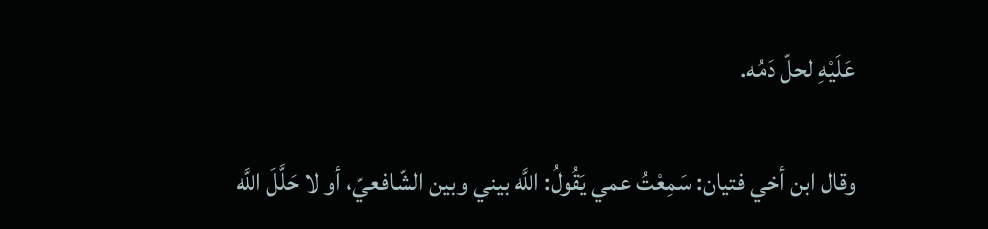عَلَيْهِ لحلّ دَمُه.

وقال ابن أخي فتيان: سَمِعْتُ عمي يَقُولُ: اللَّه بيني وبين الشّافعيّ، أو لا حَلَّلَ اللَّه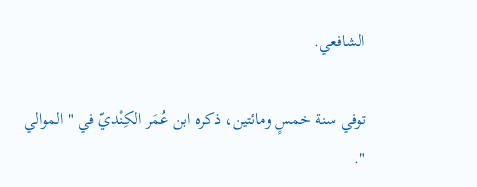الشافعي.

توفي سنة خمسٍ ومائتين، ذكره ابن عُمَر الكِنْديّ في " الموالي ".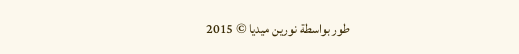طور بواسطة نورين ميديا © 2015